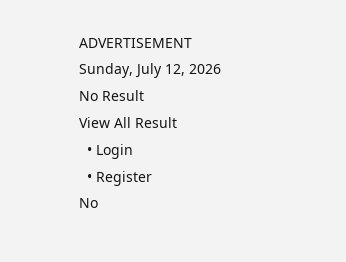ADVERTISEMENT
Sunday, July 12, 2026
No Result
View All Result
  • Login
  • Register
No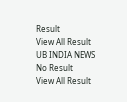Result
View All Result
UB INDIA NEWS
No Result
View All Result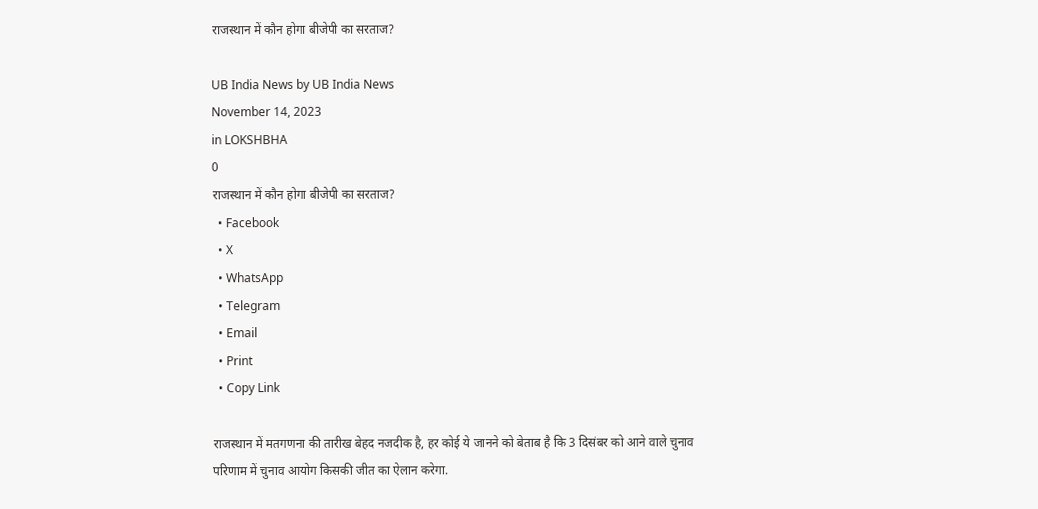राजस्थान में कौन होगा बीजेपी का सरताज?

UB India News by UB India News
November 14, 2023
in LOKSHBHA
0
राजस्थान में कौन होगा बीजेपी का सरताज?
  • Facebook
  • X
  • WhatsApp
  • Telegram
  • Email
  • Print
  • Copy Link

राजस्थान में मतगणना की तारीख बेहद नजदीक है, हर कोई ये जानने को बेताब है कि 3 दिसंबर को आने वाले चुनाव परिणाम में चुनाव आयोग किसकी जीत का ऐलान करेगा.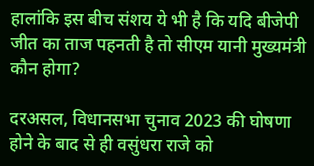हालांकि इस बीच संशय ये भी है कि यदि बीजेपी जीत का ताज पहनती है तो सीएम यानी मुख्यमंत्री कौन होगा?

दरअसल, विधानसभा चुनाव 2023 की घोषणा होने के बाद से ही वसुंधरा राजे को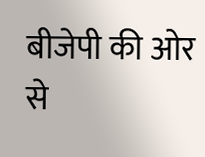बीजेपी की ओर से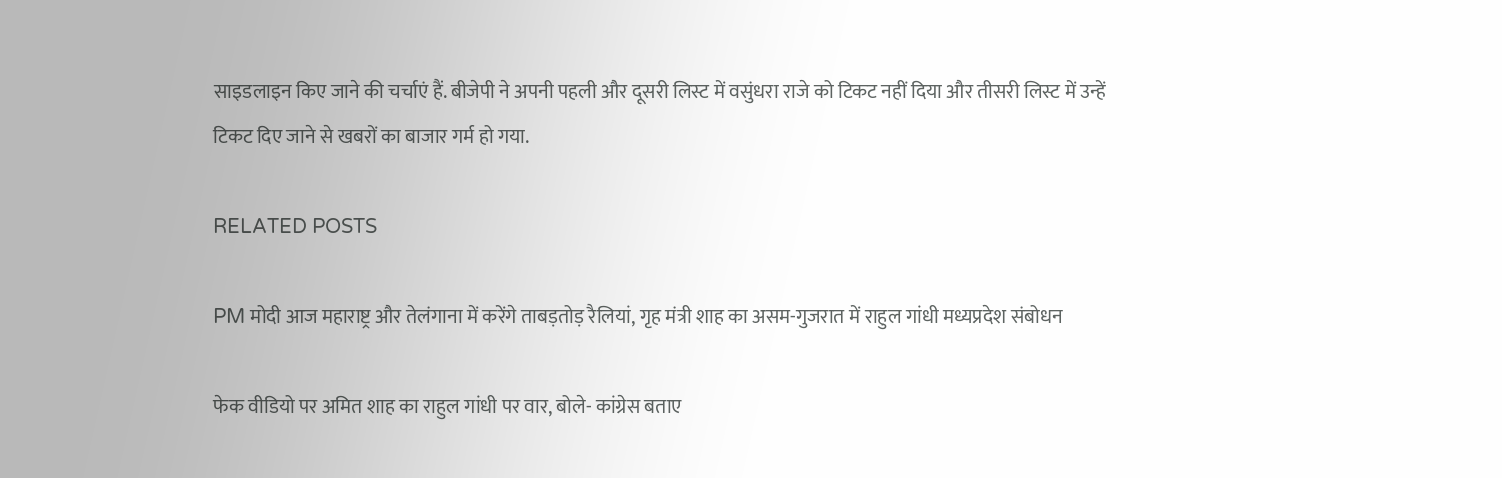साइडलाइन किए जाने की चर्चाएं हैं. बीजेपी ने अपनी पहली और दूसरी लिस्ट में वसुंधरा राजे को टिकट नहीं दिया और तीसरी लिस्ट में उन्हें टिकट दिए जाने से खबरों का बाजार गर्म हो गया.

RELATED POSTS

PM मोदी आज महाराष्ट्र और तेलंगाना में करेंगे ताबड़तोड़ रैलियां, गृह मंत्री शाह का असम-गुजरात में राहुल गांधी मध्यप्रदेश संबोधन

फेक वीडियो पर अमित शाह का राहुल गांधी पर वार, बोले- कांग्रेस बताए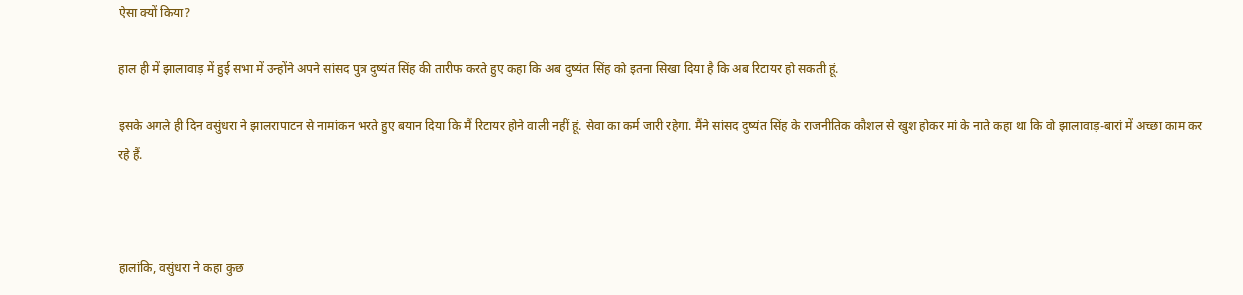ऐसा क्यों किया?

हाल ही में झालावाड़ में हुई सभा में उन्होंने अपने सांसद पुत्र दुष्यंत सिंह की तारीफ करते हुए कहा कि अब दुष्यंत सिंह को इतना सिखा दिया है कि अब रिटायर हो सकती हूं.

इसके अगले ही दिन वसुंधरा ने झालरापाटन से नामांकन भरते हुए बयान दिया कि मैं रिटायर होने वाली नहीं हूं. सेवा का कर्म जारी रहेगा. मैंने सांसद दुष्यंत सिंह के राजनीतिक कौशल से खुश होकर मां के नाते कहा था कि वो झालावाड़-बारां में अच्छा काम कर रहे हैं.



हालांकि, वसुंधरा ने कहा कुछ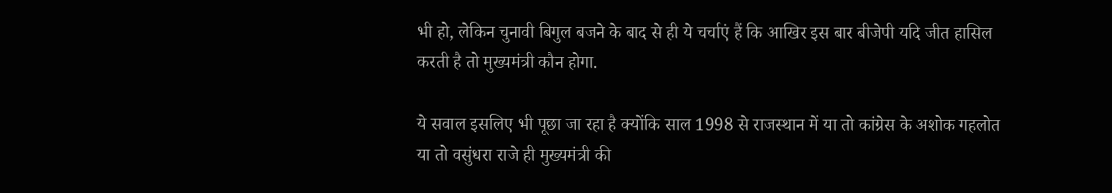भी हो, लेकिन चुनावी बिगुल बजने के बाद से ही ये चर्चाएं हैं कि आखिर इस बार बीजेपी यदि जीत हासिल करती है तो मुख्यमंत्री कौन होगा.

ये सवाल इसलिए भी पूछा जा रहा है क्योंकि साल 1998 से राजस्थान में या तो कांग्रेस के अशोक गहलोत या तो वसुंधरा राजे ही मुख्यमंत्री की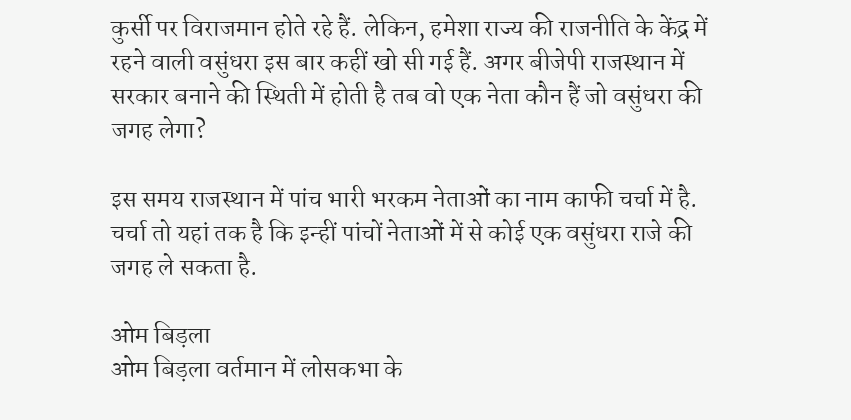कुर्सी पर विराजमान होते रहे हैं. लेकिन, हमेशा राज्य की राजनीति के केंद्र में रहने वाली वसुंधरा इस बार कहीं खो सी गई हैं. अगर बीजेपी राजस्थान में सरकार बनाने की स्थिती में होती है तब वो एक नेता कौन हैं जो वसुंधरा की जगह लेगा?

इस समय राजस्थान में पांच भारी भरकम नेताओं का नाम काफी चर्चा में है. चर्चा तो यहां तक है कि इन्हीं पांचों नेताओं में से कोई एक वसुंधरा राजे की जगह ले सकता है.

ओम बिड़ला
ओम बिड़ला वर्तमान में लोसकभा के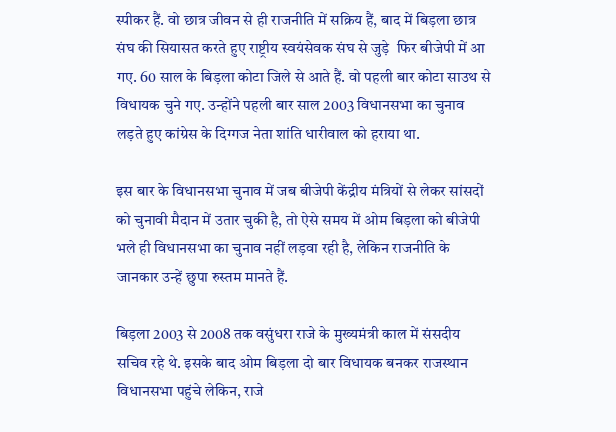स्पीकर हैं. वो छात्र जीवन से ही राजनीति में सक्रिय हैं, बाद में बिड़ला छात्र संघ की सियासत करते हुए राष्ट्रीय स्वयंसेवक संघ से जुड़े  फिर बीजेपी में आ गए. 60 साल के बिड़ला कोटा जिले से आते हैं. वो पहली बार कोटा साउथ से विधायक चुने गए. उन्होंने पहली बार साल 2003 विधानसभा का चुनाव लड़ते हुए कांग्रेस के दिग्गज नेता शांति धारीवाल को हराया था.

इस बार के विधानसभा चुनाव में जब बीजेपी केंद्रीय मंत्रियों से लेकर सांसदों को चुनावी मैदान में उतार चुकी है, तो ऐसे समय में ओम बिड़ला को बीजेपी भले ही विधानसभा का चुनाव नहीं लड़वा रही है, लेकिन राजनीति के जानकार उन्हें छुपा रुस्तम मानते हैं.

बिड़ला 2003 से 2008 तक वसुंधरा राजे के मुख्यमंत्री काल में संसदीय सचिव रहे थे. इसके बाद ओम बिड़ला दो बार विधायक बनकर राजस्थान विधानसभा पहुंचे लेकिन, राजे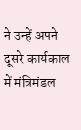ने उन्हें अपने दूसरे कार्यकाल में मंत्रिमंडल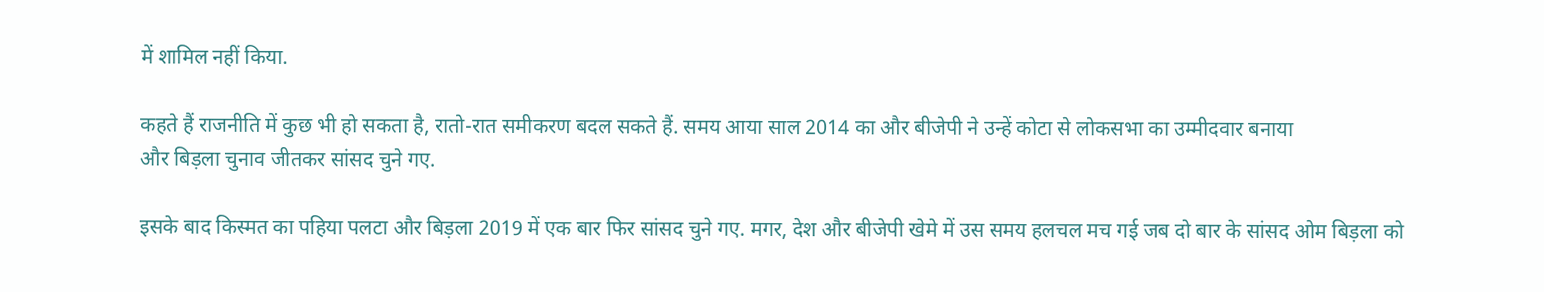में शामिल नहीं किया.

कहते हैं राजनीति में कुछ भी हो सकता है, रातो-रात समीकरण बदल सकते हैं. समय आया साल 2014 का और बीजेपी ने उन्हें कोटा से लोकसभा का उम्मीदवार बनाया
और बिड़ला चुनाव जीतकर सांसद चुने गए.

इसके बाद किस्मत का पहिया पलटा और बिड़ला 2019 में एक बार फिर सांसद चुने गए. मगर, देश और बीजेपी खेमे में उस समय हलचल मच गई जब दो बार के सांसद ओम बिड़ला को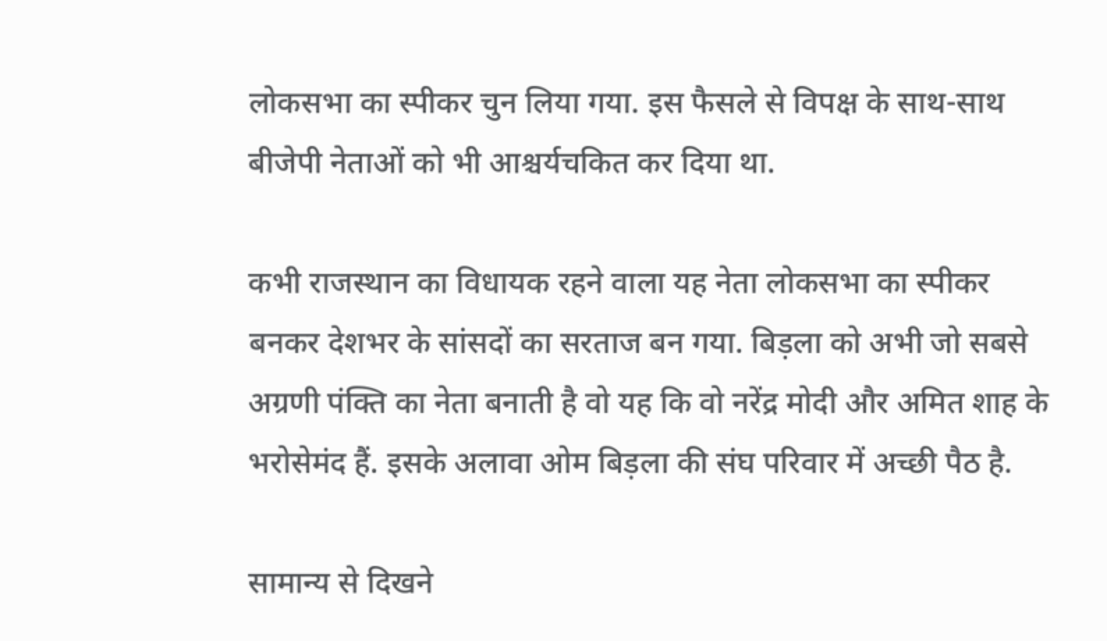लोकसभा का स्पीकर चुन लिया गया. इस फैसले से विपक्ष के साथ-साथ बीजेपी नेताओं को भी आश्चर्यचकित कर दिया था.

कभी राजस्थान का विधायक रहने वाला यह नेता लोकसभा का स्पीकर बनकर देशभर के सांसदों का सरताज बन गया. बिड़ला को अभी जो सबसे अग्रणी पंक्ति का नेता बनाती है वो यह कि वो नरेंद्र मोदी और अमित शाह के भरोसेमंद हैं. इसके अलावा ओम बिड़ला की संघ परिवार में अच्छी पैठ है.

सामान्य से दिखने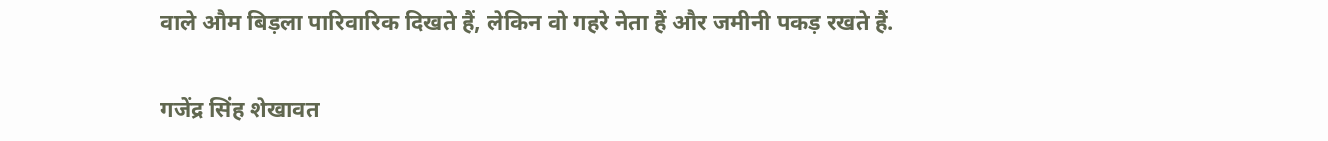वाले औम बिड़ला पारिवारिक दिखते हैं, लेकिन वो गहरे नेता हैं और जमीनी पकड़ रखते हैं.

गजेंद्र सिंह शेखावत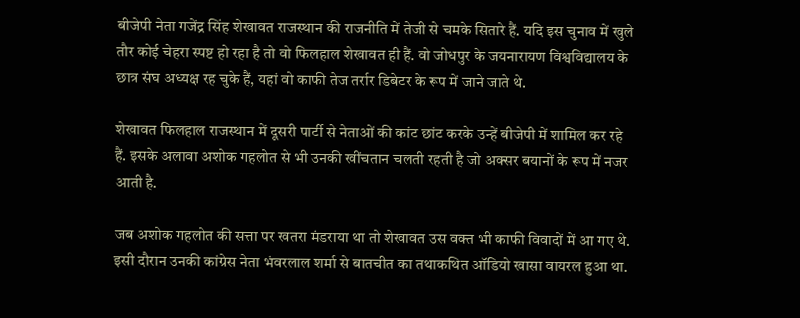बीजेपी नेता गजेंद्र सिंह शेखावत राजस्थान की राजनीति में तेजी से चमके सितारे हैं. यदि इस चुनाव में खुले तौर कोई चेहरा स्पष्ट हो रहा है तो वो फिलहाल शेखावत ही हैं. वो जोधपुर के जयनारायण विश्वविद्यालय के छात्र संघ अध्यक्ष रह चुके हैं, यहां वो काफी तेज तर्रार डिबेटर के रूप में जाने जाते थे.

शेखावत फिलहाल राजस्थान में दूसरी पार्टी से नेताओं की कांट छांट करके उन्हें बीजेपी में शामिल कर रहे हैं. इसके अलावा अशोक गहलोत से भी उनकी खींचतान चलती रहती है जो अक्सर बयानों के रूप में नजर आती है.

जब अशोक गहलोत की सत्ता पर खतरा मंडराया था तो शेखावत उस वक्त भी काफी विवादों में आ गए थे. इसी दौरान उनकी कांग्रेस नेता भंवरलाल शर्मा से बातचीत का तथाकथित ऑडियो खासा वायरल हुआ था.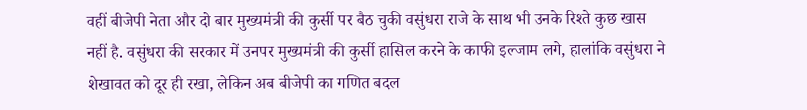वहीं बीजेपी नेता और दो बार मुख्यमंत्री की कुर्सी पर बैठ चुकी वसुंधरा राजे के साथ भी उनके रिश्ते कुछ खास नहीं है. वसुंधरा की सरकार में उनपर मुख्यमंत्री की कुर्सी हासिल करने के काफी इल्जाम लगे, हालांकि वसुंधरा ने शेखावत को दूर ही रखा, लेकिन अब बीजेपी का गणित बदल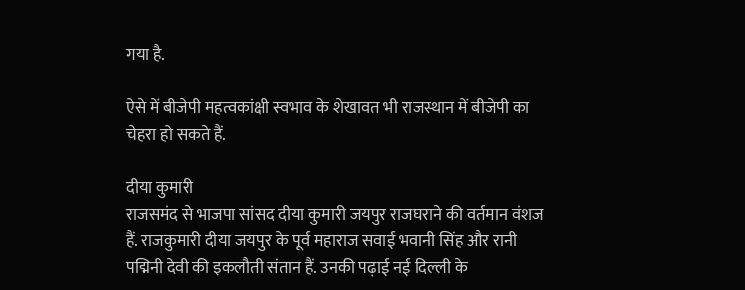गया है.

ऐसे में बीजेपी महत्वकांक्षी स्वभाव के शेखावत भी राजस्थान में बीजेपी का चेहरा हो सकते हैं.

दीया कुमारी
राजसमंद से भाजपा सांसद दीया कुमारी जयपुर राजघराने की वर्तमान वंशज हैं. राजकुमारी दीया जयपुर के पूर्व महाराज सवाई भवानी सिंह और रानी पद्मिनी देवी की इकलौती संतान हैं. उनकी पढ़ाई नई दिल्‍ली के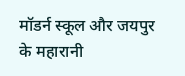मॉडर्न स्कूल और जयपुर के महारानी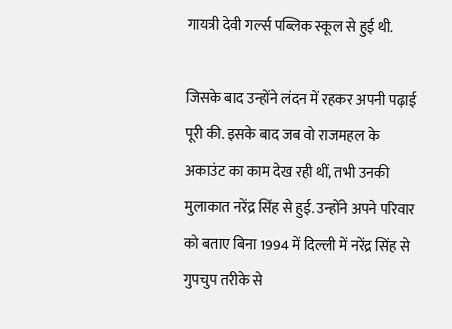गायत्री देवी गर्ल्स पब्लिक स्कूल से हुई थी.

जिसके बाद उन्होंने लंदन में रहकर अपनी पढ़ाई पूरी की. इसके बाद जब वो राजमहल के अकाउंट का काम देख रही थीं, तभी उनकी मुलाकात नरेंद्र सिंह से हुई. उन्होंने अपने परिवार को बताए बिना 1994 में दिल्ली में नरेंद्र सिंह से गुपचुप तरीके से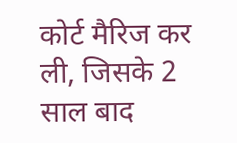कोर्ट मैरिज कर ली, जिसके 2 साल बाद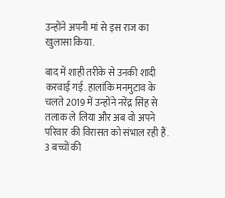उन्होंने अपनी मां से इस राज का खुलासा किया.

बाद में शाही तरीके से उनकी शादी करवाई गई. हालांकि मनमुटाव के चलते 2019 में उन्होंने नरेंद्र सिंह से तलाक ले लिया और अब वो अपने परिवार की विरासत को संभाल रही हैं. 3 बच्चों की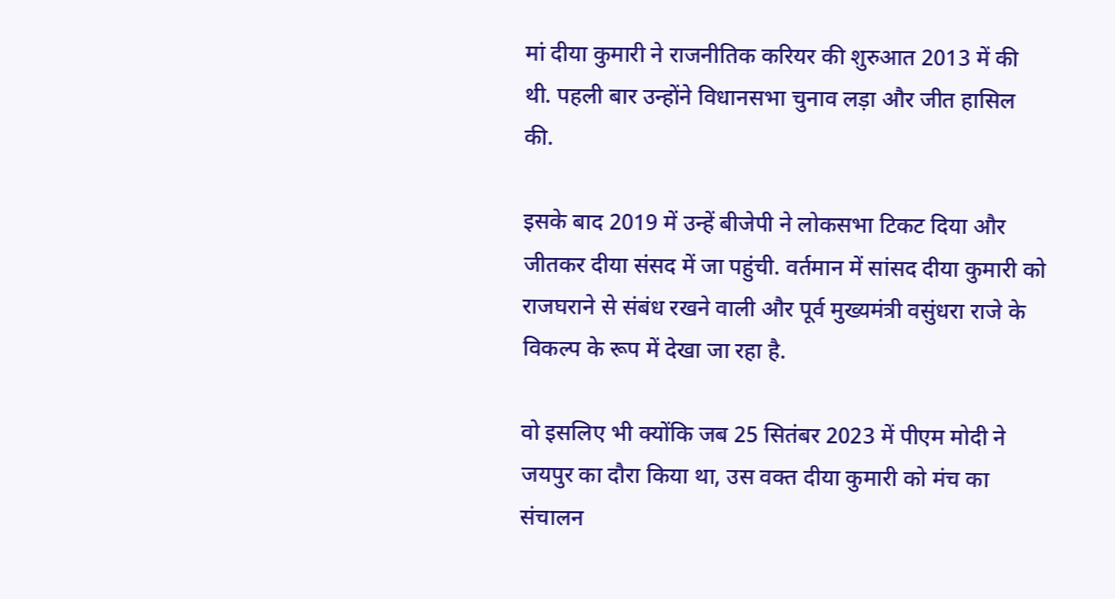मां दीया कुमारी ने राजनीतिक करियर की शुरुआत 2013 में की थी. पहली बार उन्होंने विधानसभा चुनाव लड़ा और जीत हासिल की.

इसके बाद 2019 में उन्हें बीजेपी ने लोकसभा टिकट दिया और जीतकर दीया संसद में जा पहुंची. वर्तमान में सांसद दीया कुमारी को राजघराने से संबंध रखने वाली और पूर्व मुख्यमंत्री वसुंधरा राजे के विकल्प के रूप में देखा जा रहा है.

वो इसलिए भी क्योंकि जब 25 सितंबर 2023 में पीएम मोदी ने जयपुर का दौरा किया था, उस वक्त दीया कुमारी को मंच का संचालन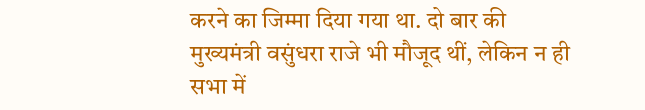करने का जिम्मा दिया गया था. दो बार की मुख्यमंत्री वसुंधरा राजे भी मौजूद थीं, लेकिन न ही सभा में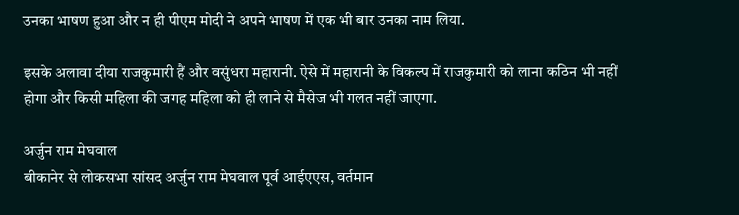उनका भाषण हुआ और न ही पीएम मोदी ने अपने भाषण में एक भी बार उनका नाम लिया.

इसके अलावा दीया राजकुमारी हैं और वसुंधरा महारानी. ऐसे में महारानी के विकल्प में राजकुमारी को लाना कठिन भी नहीं होगा और किसी महिला की जगह महिला को ही लाने से मैसेज भी गलत नहीं जाएगा.

अर्जुन राम मेघवाल
बीकानेर से लोकसभा सांसद अर्जुन राम मेघवाल पूर्व आईएएस, वर्तमान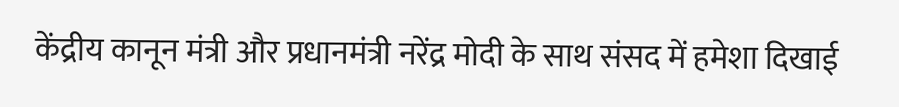केंद्रीय कानून मंत्री और प्रधानमंत्री नरेंद्र मोदी के साथ संसद में हमेशा दिखाई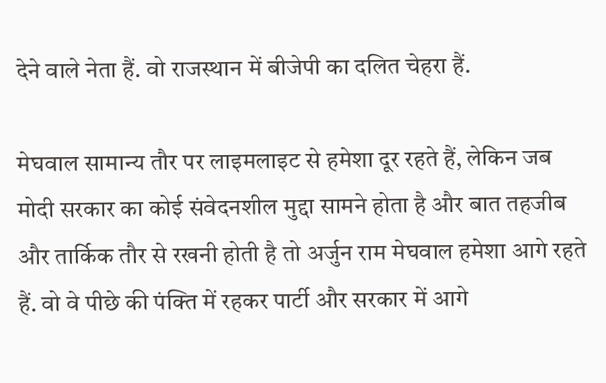देने वाले नेता हैं. वो राजस्थान में बीजेपी का दलित चेहरा हैं.

मेघवाल सामान्य तौर पर लाइमलाइट से हमेशा दूर रहते हैं, लेकिन जब मोदी सरकार का कोई संवेदनशील मुद्दा सामने होता है और बात तहजीब और तार्किक तौर से रखनी होती है तो अर्जुन राम मेघवाल हमेशा आगे रहते हैं. वो वे पीछे की पंक्ति में रहकर पार्टी और सरकार में आगे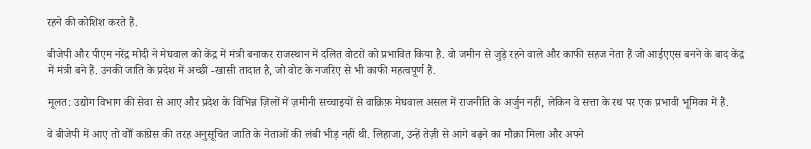रहने की कोशिश करते हैं.

बीजेपी और पीएम नरेंद्र मोदी ने मेघवाल को केंद्र में मंत्री बनाकर राजस्थान में दलित वोटरों को प्रभावित किया है. वो जमीन से जुड़े रहने वाले और काफी सहज नेता हैं जो आईएएस बनने के बाद केंद्र में मंत्री बने हैं. उनकी जाति के प्रदेश में अच्छी -खासी तादात है, जो वोट के नजरिए से भी काफी महत्वपूर्ण हैं.

मूलत: उद्योग विभाग की सेवा से आए और प्रदेश के विभिन्न ज़िलों में ज़मीनी सच्चाइयों से वाक़िफ़ मेघवाल असल में राजनीति के अर्जुन नहीं, लेकिन वे सत्ता के रथ पर एक प्रभावी भूमिका में हैं.

वे बीजेपी में आए तो वोाँ कांग्रेस की तरह अनुसूचित जाति के नेताओं की लंबी भीड़ नहीं थी. लिहाजा, उन्हें तेज़ी से आगे बढ़ने का मौक़ा मिला और अपने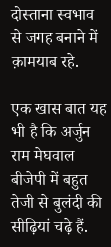दोस्ताना स्वभाव से जगह बनाने में क़ामयाब रहे.

एक खास बात यह भी है कि अर्जुन राम मेघवाल बीजेपी में बहुत तेजी से बुलंदी की सीढ़ियां चढ़े हैं.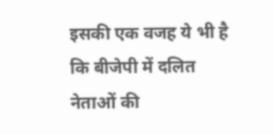इसकी एक वजह ये भी है कि बीजेपी में दलित नेताओं की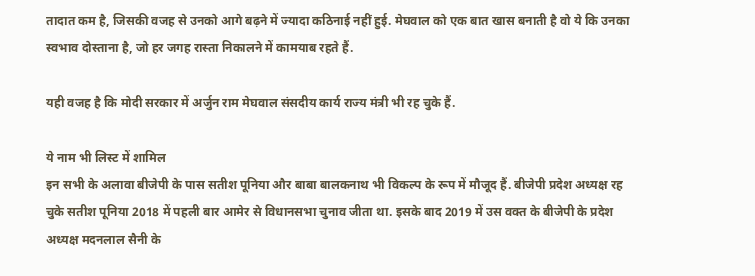तादात कम है, जिसकी वजह से उनको आगे बढ़ने में ज्यादा कठिनाई नहीं हुई. मेघवाल को एक बात खास बनाती है वो ये कि उनका स्वभाव दोस्ताना है, जो हर जगह रास्ता निकालने में कामयाब रहते हैं.

यही वजह है कि मोदी सरकार में अर्जुन राम मेघवाल संसदीय कार्य राज्य मंत्री भी रह चुके हैं.

ये नाम भी लिस्ट में शामिल
इन सभी के अलावा बीजेपी के पास सतीश पूनिया और बाबा बालकनाथ भी विकल्प के रूप में मौजूद हैं. बीजेपी प्रदेश अध्यक्ष रह चुके सतीश पूनिया 2018 में पहली बार आमेर से विधानसभा चुनाव जीता था. इसके बाद 2019 में उस वक्त के बीजेपी के प्रदेश अध्यक्ष मदनलाल सैनी के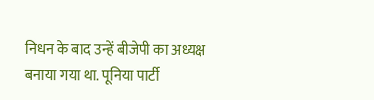निधन के बाद उन्हें बीजेपी का अध्यक्ष बनाया गया था. पूनिया पार्टी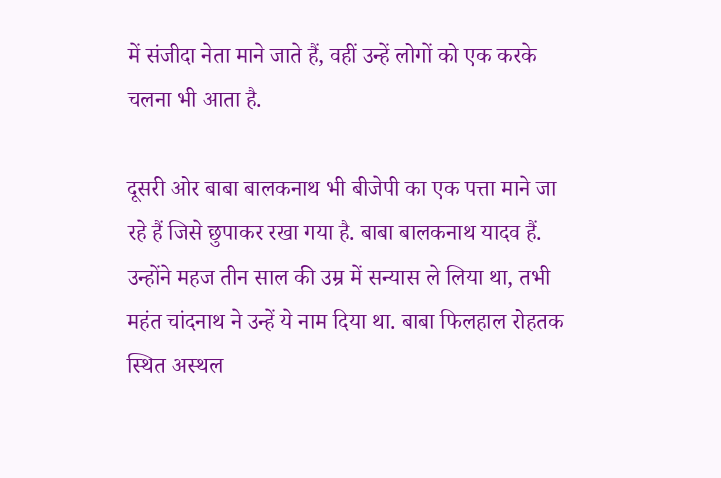में संजीदा नेता माने जाते हैं, वहीं उन्हें लोगों को एक करके चलना भी आता है.

दूसरी ओर बाबा बालकनाथ भी बीजेपी का एक पत्ता माने जा रहे हैं जिसे छुपाकर रखा गया है. बाबा बालकनाथ यादव हैं. उन्होंने महज तीन साल की उम्र में सन्यास ले लिया था, तभी महंत चांदनाथ ने उन्हें ये नाम दिया था. बाबा फिलहाल रोहतक स्थित अस्थल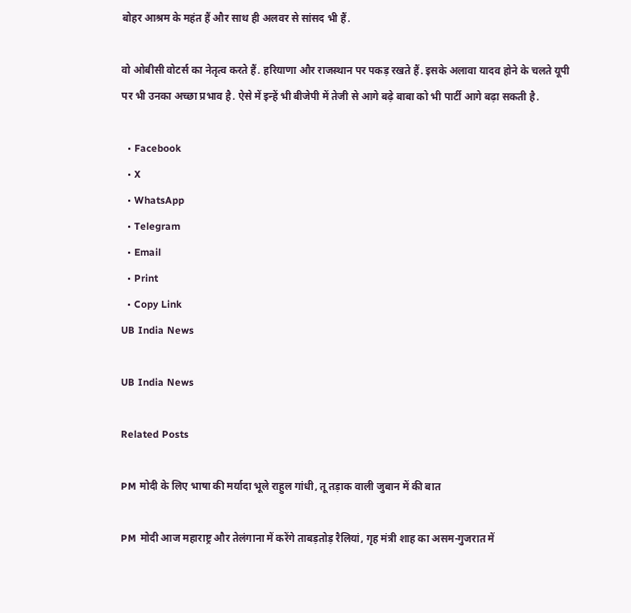बोहर आश्रम के महंत हैं और साथ ही अलवर से सांसद भी हैं.

वो ओबीसी वोटर्स का नेतृत्व करते हैं. हरियाणा और राजस्थान पर पकड़ रखते हैं. इसके अलावा यादव होने के चलते यूपी पर भी उनका अच्छा प्रभाव है. ऐसे में इन्हें भी बीजेपी में तेजी से आगे बढ़े बाबा को भी पार्टी आगे बढ़ा सकती है.

  • Facebook
  • X
  • WhatsApp
  • Telegram
  • Email
  • Print
  • Copy Link
UB India News

UB India News

Related Posts

PM मोदी के लिए भाषा की मर्यादा भूले राहुल गांधी, तू तड़ाक वाली जुबान में की बात

PM मोदी आज महाराष्ट्र और तेलंगाना में करेंगे ताबड़तोड़ रैलियां, गृह मंत्री शाह का असम-गुजरात में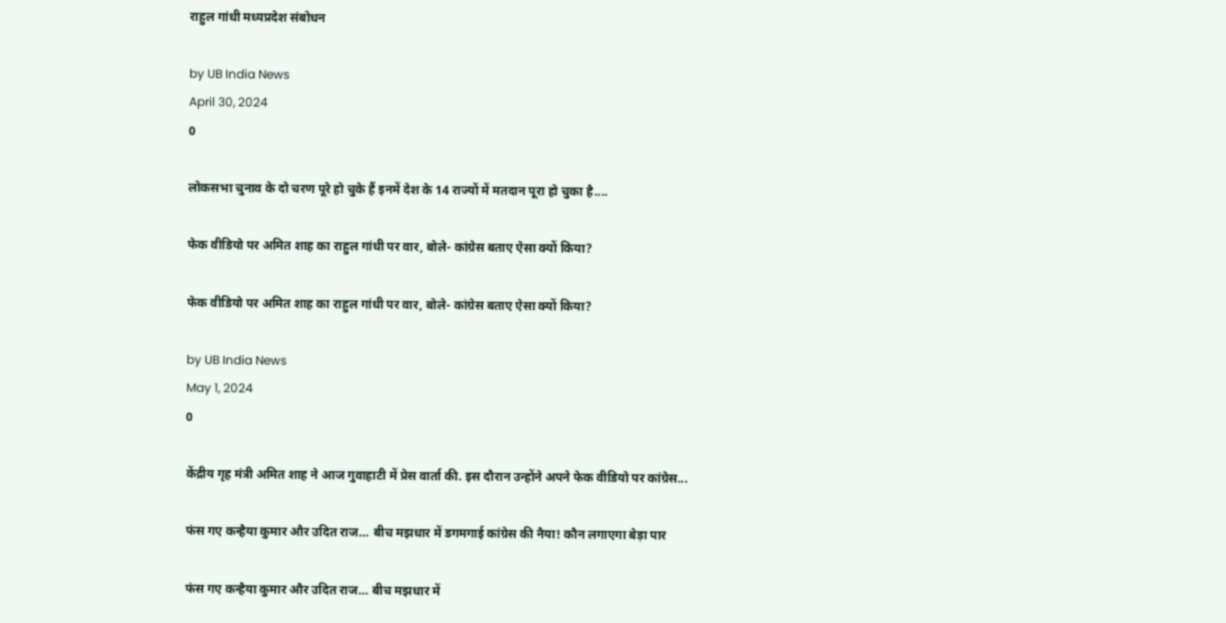राहुल गांधी मध्यप्रदेश संबोधन

by UB India News
April 30, 2024
0

लोकसभा चुनाव के दो चरण पूरे हो चुके हैं इनमें देश के 14 राज्यों में मतदान पूरा हो चुका है....

फेक वीडियो पर अमित शाह का राहुल गांधी पर वार, बोले- कांग्रेस बताए ऐसा क्यों किया?

फेक वीडियो पर अमित शाह का राहुल गांधी पर वार, बोले- कांग्रेस बताए ऐसा क्यों किया?

by UB India News
May 1, 2024
0

केंद्रीय गृह मंत्री अमित शाह ने आज गुवाहाटी में प्रेस वार्ता की. इस दौरान उन्होंने अपने फेक वीडियो पर कांग्रेस...

फंस गए कन्हैया कुमार और उदित राज… बीच मझधार में डगमगाई कांग्रेस की नैया! कौन लगाएगा बेड़ा पार

फंस गए कन्हैया कुमार और उदित राज… बीच मझधार में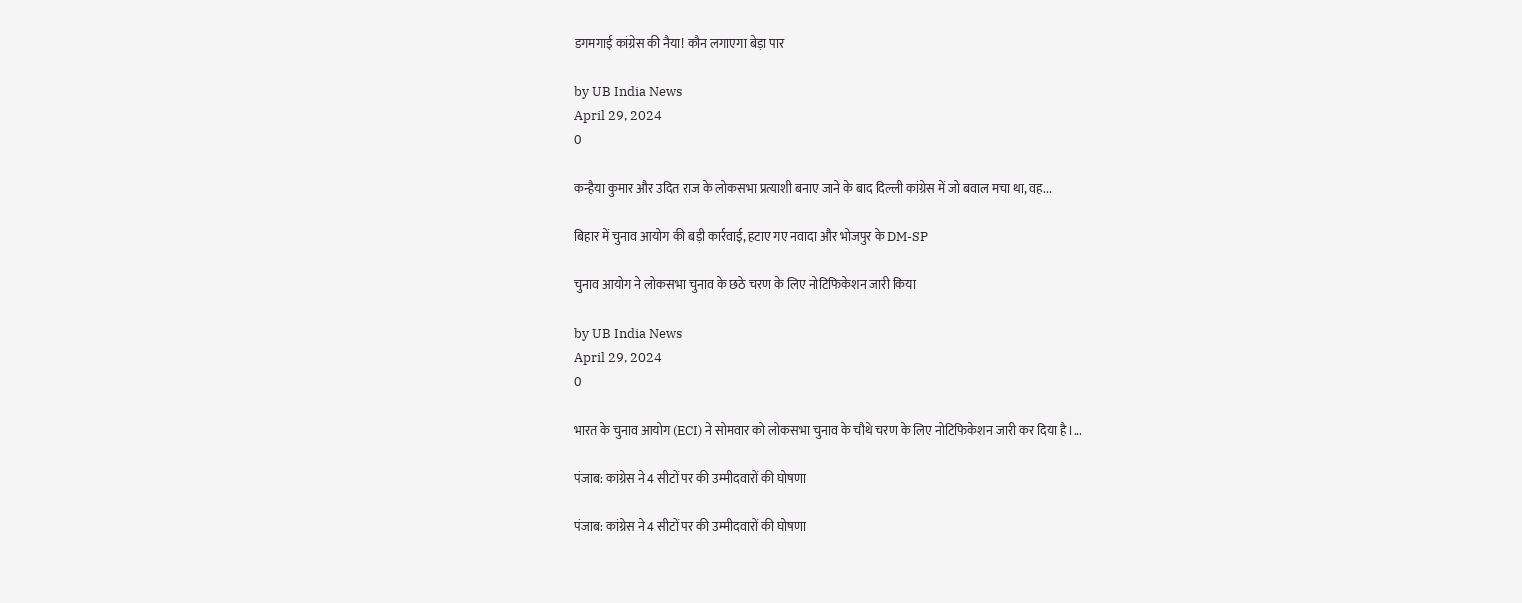डगमगाई कांग्रेस की नैया! कौन लगाएगा बेड़ा पार

by UB India News
April 29, 2024
0

कन्हैया कुमार और उदित राज के लोकसभा प्रत्याशी बनाए जाने के बाद दिल्ली कांग्रेस में जो बवाल मचा था, वह...

बिहार में चुनाव आयोग की बड़ी कार्रवाई, हटाए गए नवादा और भोजपुर के DM-SP

चुनाव आयोग ने लोकसभा चुनाव के छठे चरण के लिए नोटिफिकेशन जारी किया

by UB India News
April 29, 2024
0

भारत के चुनाव आयोग (ECI) ने सोमवार को लोकसभा चुनाव के चौथे चरण के लिए नोटिफिकेशन जारी कर दिया है।...

पंजाब: कांग्रेस ने 4 सीटों पर की उम्मीदवारों की घोषणा

पंजाब: कांग्रेस ने 4 सीटों पर की उम्मीदवारों की घोषणा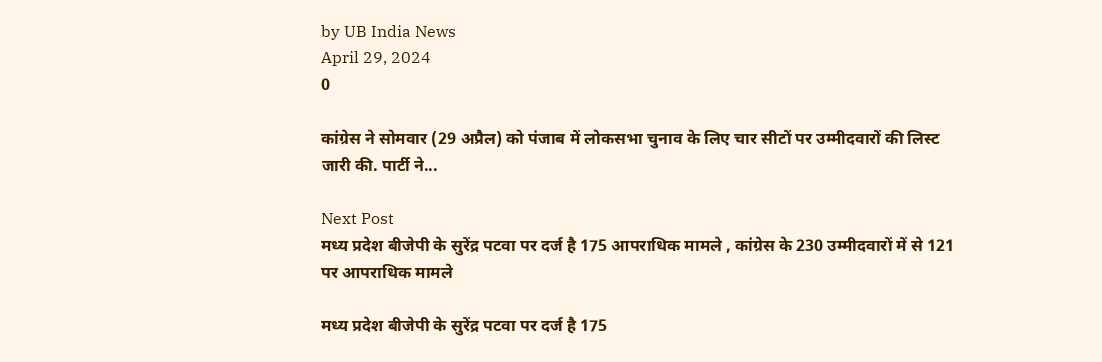by UB India News
April 29, 2024
0

कांग्रेस ने सोमवार (29 अप्रैल) को पंजाब में लोकसभा चुनाव के लिए चार सीटों पर उम्मीदवारों की लिस्ट जारी की. पार्टी ने...

Next Post
मध्य प्रदेश बीजेपी के सुरेंद्र पटवा पर दर्ज है 175 आपराधिक मामले , कांग्रेस के 230 उम्मीदवारों में से 121 पर आपराधिक मामले

मध्य प्रदेश बीजेपी के सुरेंद्र पटवा पर दर्ज है 175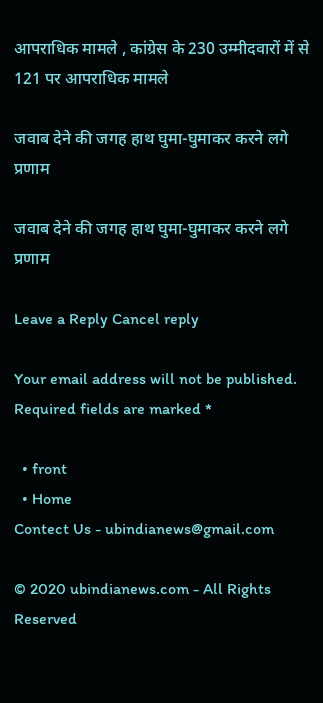आपराधिक मामले , कांग्रेस के 230 उम्मीदवारों में से 121 पर आपराधिक मामले

जवाब देने की जगह हाथ घुमा-घुमाकर करने लगे प्रणाम

जवाब देने की जगह हाथ घुमा-घुमाकर करने लगे प्रणाम

Leave a Reply Cancel reply

Your email address will not be published. Required fields are marked *

  • front
  • Home
Contect Us - ubindianews@gmail.com

© 2020 ubindianews.com - All Rights Reserved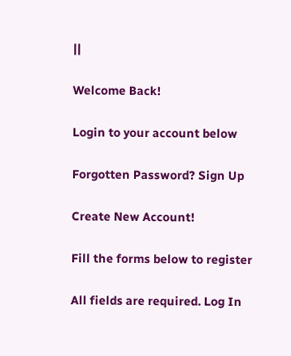||

Welcome Back!

Login to your account below

Forgotten Password? Sign Up

Create New Account!

Fill the forms below to register

All fields are required. Log In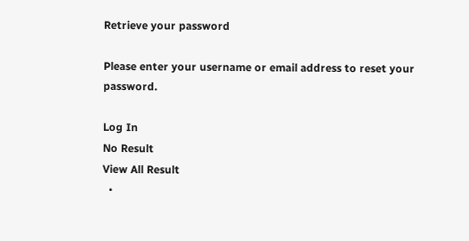Retrieve your password

Please enter your username or email address to reset your password.

Log In
No Result
View All Result
  •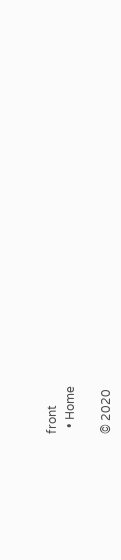front
  • Home

© 2020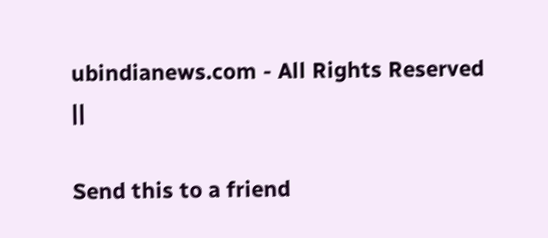ubindianews.com - All Rights Reserved ||

Send this to a friend